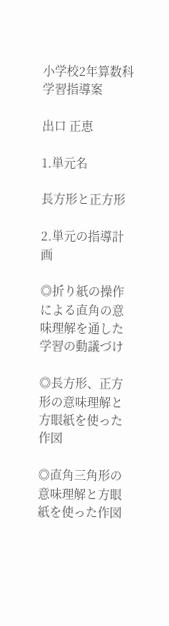小学校2年算数科学習指導案

出口 正恵

1.単元名

長方形と正方形

2.単元の指導計画

◎折り紙の操作による直角の意味理解を通した学習の動議づけ

◎長方形、正方形の意味理解と方眼紙を使った作図

◎直角三角形の意味理解と方眼紙を使った作図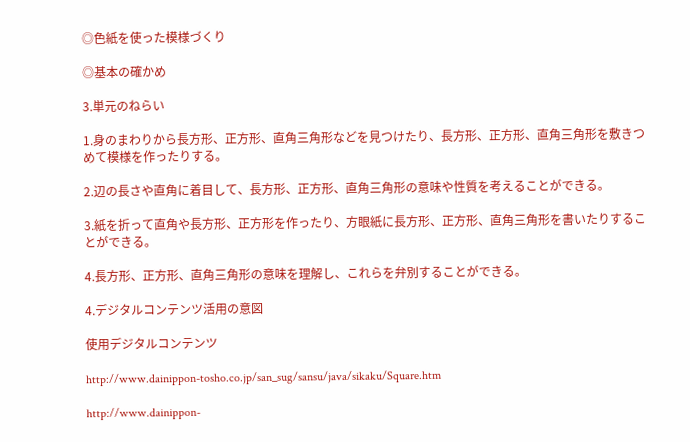◎色紙を使った模様づくり

◎基本の確かめ

3.単元のねらい

1.身のまわりから長方形、正方形、直角三角形などを見つけたり、長方形、正方形、直角三角形を敷きつめて模様を作ったりする。

2.辺の長さや直角に着目して、長方形、正方形、直角三角形の意味や性質を考えることができる。

3.紙を折って直角や長方形、正方形を作ったり、方眼紙に長方形、正方形、直角三角形を書いたりすることができる。

4.長方形、正方形、直角三角形の意味を理解し、これらを弁別することができる。

4.デジタルコンテンツ活用の意図

使用デジタルコンテンツ

http://www.dainippon-tosho.co.jp/san_sug/sansu/java/sikaku/Square.htm

http://www.dainippon-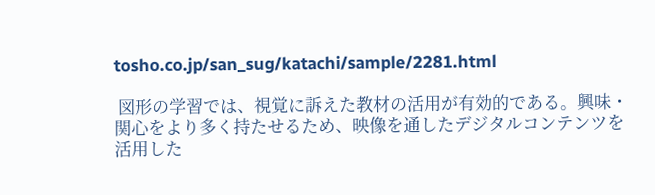tosho.co.jp/san_sug/katachi/sample/2281.html

 図形の学習では、視覚に訴えた教材の活用が有効的である。興味・関心をより多く持たせるため、映像を通したデジタルコンテンツを活用した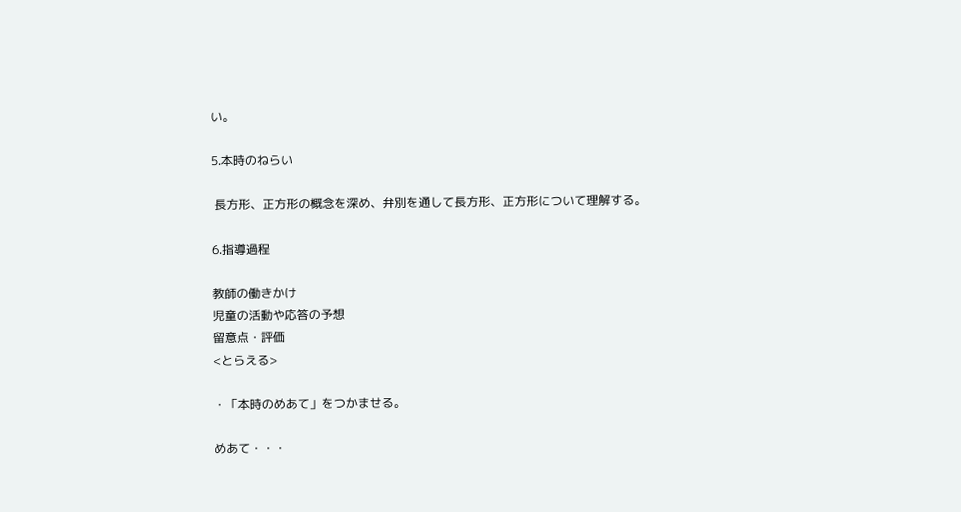い。

5.本時のねらい

 長方形、正方形の概念を深め、弁別を通して長方形、正方形について理解する。

6.指導過程

教師の働きかけ
児童の活動や応答の予想
留意点・評価
<とらえる>

・「本時のめあて」をつかませる。

めあて・・・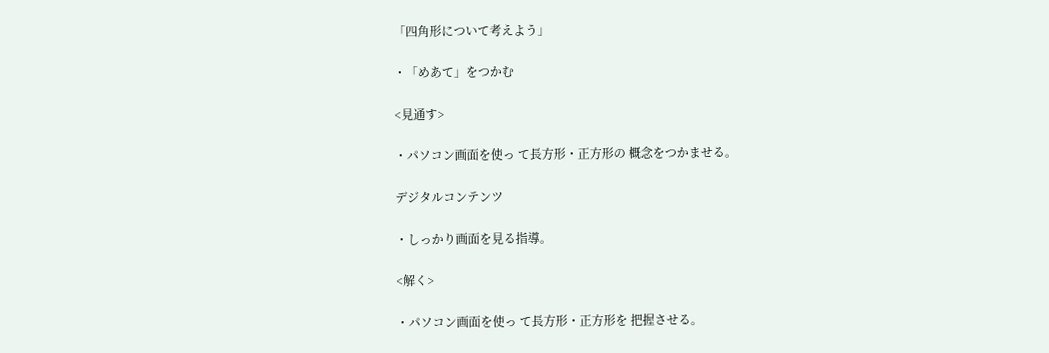「四角形について考えよう」

・「めあて」をつかむ

<見通す>

・パソコン画面を使っ て長方形・正方形の 概念をつかませる。

デジタルコンテンツ

・しっかり画面を見る指導。

<解く>

・パソコン画面を使っ て長方形・正方形を 把握させる。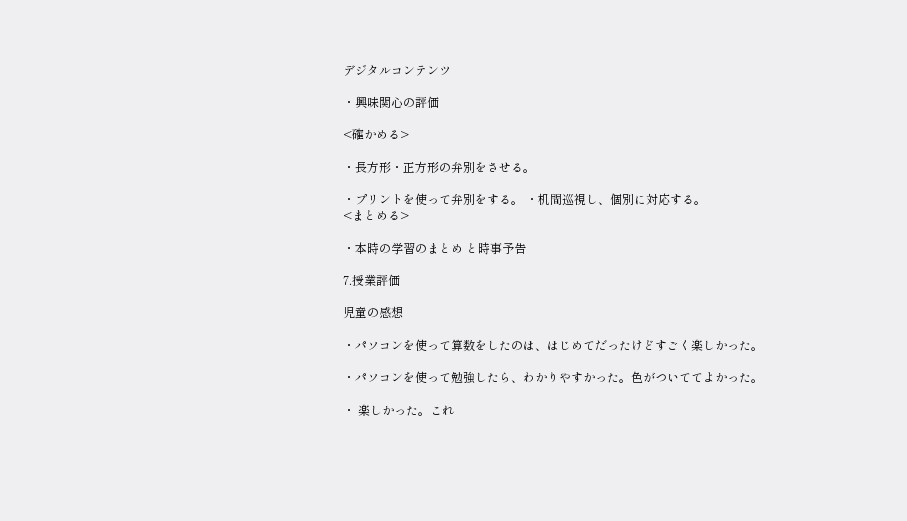デジタルコンテンツ

・興味関心の評価

<確かめる>

・長方形・正方形の弁別をさせる。

・プリントを使って弁別をする。 ・机間巡視し、個別に対応する。
<まとめる>

・本時の学習のまとめ と時事予告

7.授業評価

児童の感想

・パソコンを使って算数をしたのは、はじめてだったけどすごく楽しかった。

・パソコンを使って勉強したら、わかりやすかった。色がついててよかった。

・ 楽しかった。これ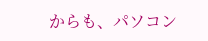からも、パソコン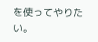を使ってやりたい。